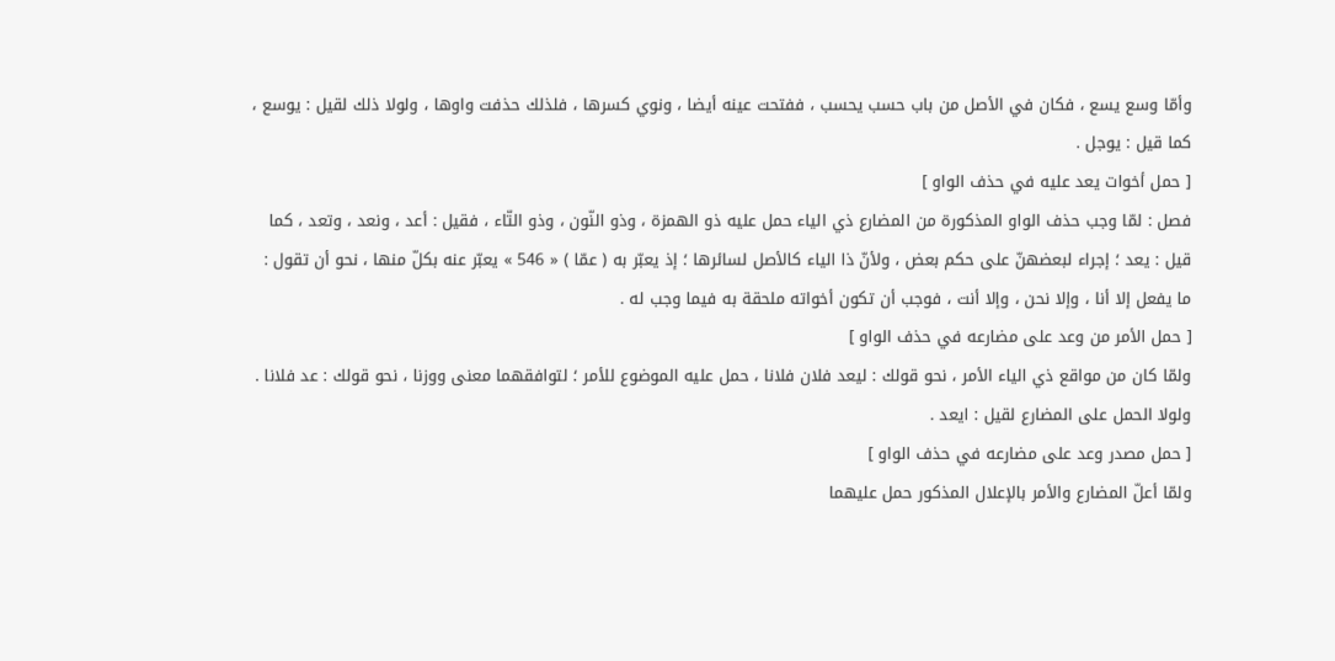وأمّا وسع يسع ، فكان في الأصل من باب حسب يحسب ، ففتحت عينه أيضا ، ونوي كسرها ، فلذلك حذفت واوها ، ولولا ذلك لقيل : يوسع ، كما قيل : يوجل .
[ حمل أخوات يعد عليه في حذف الواو ]
فصل : لمّا وجب حذف الواو المذكورة من المضارع ذي الياء حمل عليه ذو الهمزة ، وذو النّون ، وذو التّاء ، فقيل : أعد ، ونعد ، وتعد ، كما قيل : يعد ؛ إجراء لبعضهنّ على حكم بعض ، ولأنّ ذا الياء كالأصل لسائرها ؛ إذ يعبّر به ( عمّا ) « 546 » يعبّر عنه بكلّ منها ، نحو أن تقول : ما يفعل إلا أنا ، وإلا نحن ، وإلا أنت ، فوجب أن تكون أخواته ملحقة به فيما وجب له .
[ حمل الأمر من وعد على مضارعه في حذف الواو ]
ولمّا كان من مواقع ذي الياء الأمر ، نحو قولك : ليعد فلان فلانا ، حمل عليه الموضوع للأمر ؛ لتوافقهما معنى ووزنا ، نحو قولك : عد فلانا .
ولولا الحمل على المضارع لقيل : ايعد .
[ حمل مصدر وعد على مضارعه في حذف الواو ]
ولمّا أعلّ المضارع والأمر بالإعلال المذكور حمل عليهما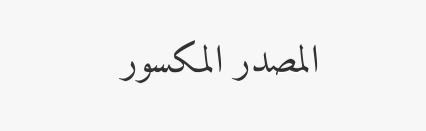المصدر المكسور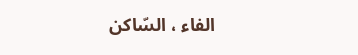الفاء ، السّاكن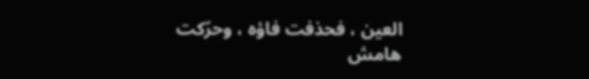العين ، فحذفت فاؤه ، وحرّكت
هامش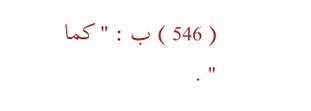( 546 ) ب : " كما " .